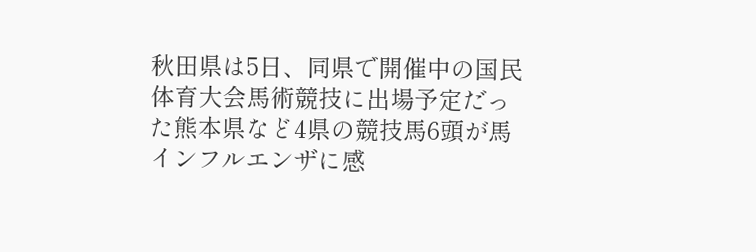秋田県は5日、同県で開催中の国民体育大会馬術競技に出場予定だった熊本県など4県の競技馬6頭が馬インフルエンザに感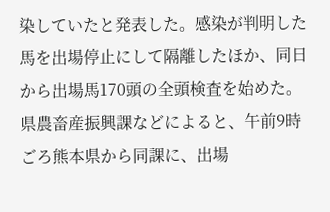染していたと発表した。感染が判明した馬を出場停止にして隔離したほか、同日から出場馬170頭の全頭検査を始めた。 県農畜産振興課などによると、午前9時ごろ熊本県から同課に、出場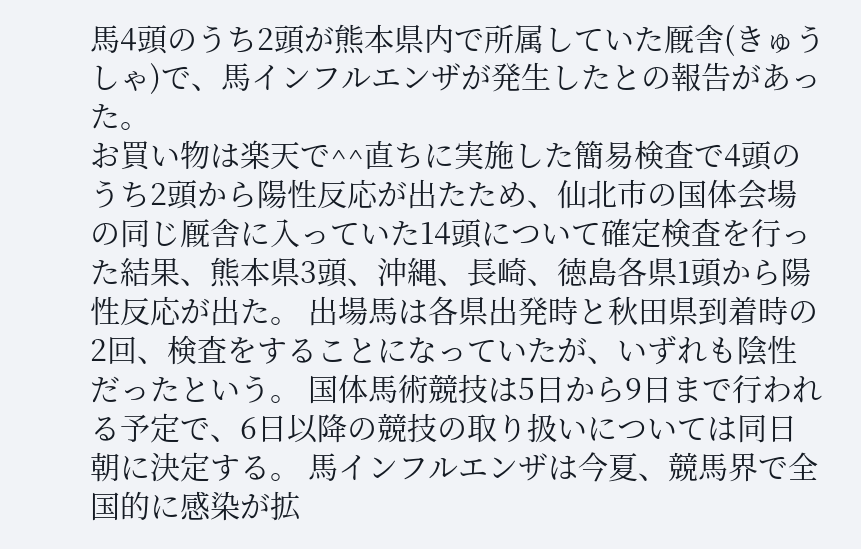馬4頭のうち2頭が熊本県内で所属していた厩舎(きゅうしゃ)で、馬インフルエンザが発生したとの報告があった。
お買い物は楽天で^^直ちに実施した簡易検査で4頭のうち2頭から陽性反応が出たため、仙北市の国体会場の同じ厩舎に入っていた14頭について確定検査を行った結果、熊本県3頭、沖縄、長崎、徳島各県1頭から陽性反応が出た。 出場馬は各県出発時と秋田県到着時の2回、検査をすることになっていたが、いずれも陰性だったという。 国体馬術競技は5日から9日まで行われる予定で、6日以降の競技の取り扱いについては同日朝に決定する。 馬インフルエンザは今夏、競馬界で全国的に感染が拡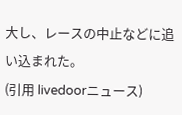大し、レースの中止などに追い込まれた。
(引用 livedoorニュース)